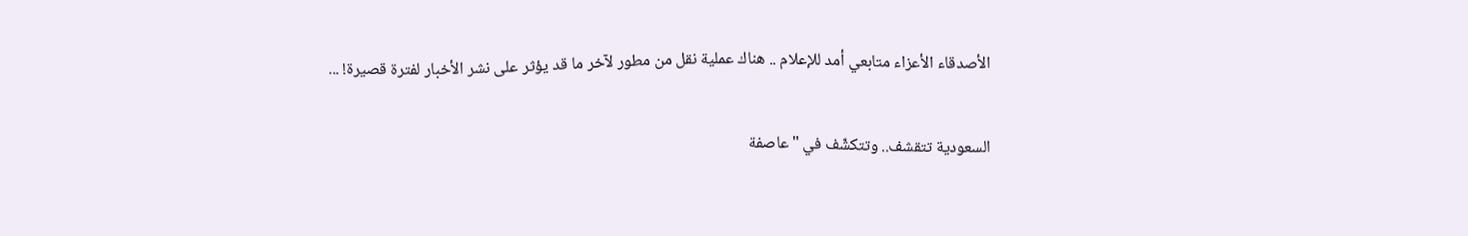الأصدقاء الأعزاء متابعي أمد للإعلام .. هناك عملية نقل من مطور لآخر ما قد يؤثر على نشر الأخبار لفترة قصيرة! ...

السعودية تتقشف.. وتتكشّف في "عاصفة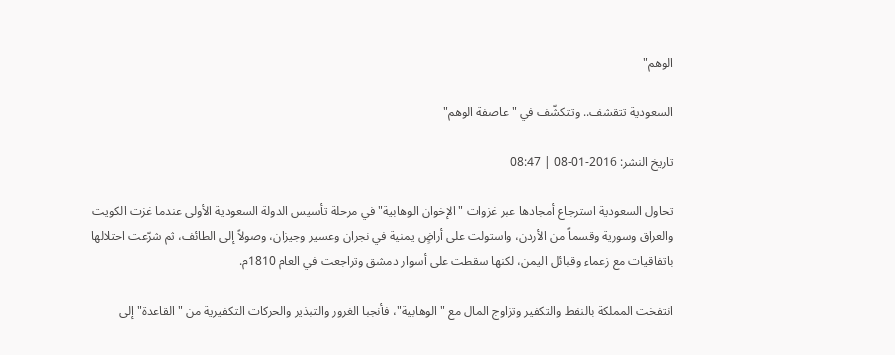الوهم"

السعودية تتقشف.. وتتكشّف في "عاصفة الوهم"

تاريخ النشر: 2016-01-08 | 08:47

تحاول السعودية استرجاع أمجادها عبر غزوات "الإخوان الوهابية" في مرحلة تأسيس الدولة السعودية الأولى عندما غزت الكويت والعراق وسورية وقسماً من الأردن، واستولت على أراضٍ يمنية في نجران وعسير وجيزان، وصولاً إلى الطائف، ثم شرّعت احتلالها باتفاقيات مع زعماء وقبائل اليمن، لكنها سقطت على أسوار دمشق وتراجعت في العام 1810م.

انتفخت المملكة بالنفط والتكفير وتزاوج المال مع "الوهابية"، فأنجبا الغرور والتبذير والحركات التكفيرية من "القاعدة" إلى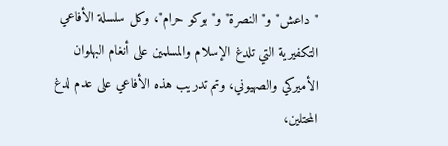"داعش" و"النصرة" و"بوكو حرام"، وكل سلسلة الأفاعي التكفيرية التي تلدغ الإسلام والمسلمين على أنغام البهلوان الأميركي والصهيوني، وتم تدريب هذه الأفاعي على عدم لدغ المحتلين،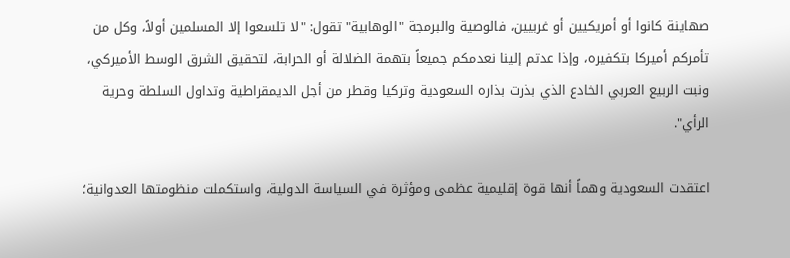صهاينة كانوا أو أمريكيين أو غربيين، فالوصية والبرمجة "الوهابية" تقول: "لا تلسعوا إلا المسلمين أولاً، وكل من تأمركم أميركا بتكفيره، وإذا عدتم إلينا نعدمكم جميعاً بتهمة الضلالة أو الحرابة، لتحقيق الشرق الوسط الأميركي، ونبت الربيع العربي الخادع الذي بذرت بذاره السعودية وتركيا وقطر من أجل الديمقراطية وتداول السلطة وحرية الرأي".

اعتقدت السعودية وهماً أنها قوة إقليمية عظمى ومؤثرة في السياسة الدولية، واستكملت منظومتها العدوانية؛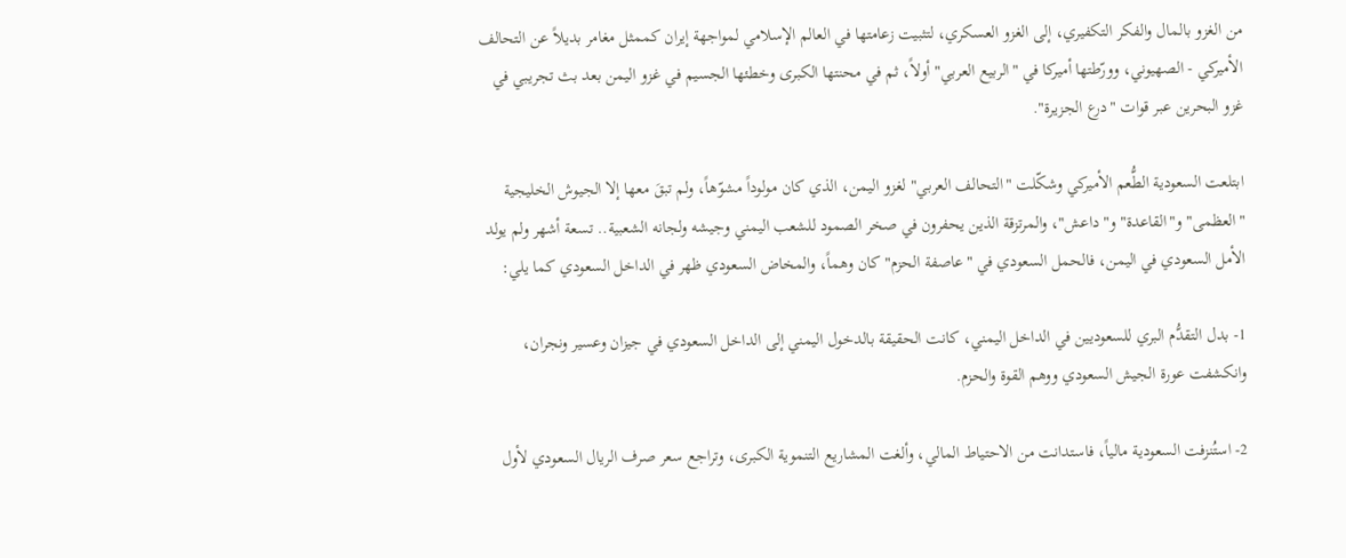من الغزو بالمال والفكر التكفيري، إلى الغزو العسكري، لتثبيت زعامتها في العالم الإسلامي لمواجهة إيران كممثل مغامر بديلاً عن التحالف الأميركي - الصهيوني، وورّطتها أميركا في "الربيع العربي" أولاً، ثم في محنتها الكبرى وخطئها الجسيم في غزو اليمن بعد بث تجريبي في غزو البحرين عبر قوات "درع الجزيرة".

ابتلعت السعودية الطُّعم الأميركي وشكّلت "التحالف العربي" لغزو اليمن، الذي كان مولوداً مشوّهاً، ولم تبقَ معها إلا الجيوش الخليجية "العظمى" و"القاعدة" و"داعش"، والمرتزقة الذين يحفرون في صخر الصمود للشعب اليمني وجيشه ولجانه الشعبية.. تسعة أشهر ولم يولد الأمل السعودي في اليمن، فالحمل السعودي في "عاصفة الحزم" كان وهماً، والمخاض السعودي ظهر في الداخل السعودي كما يلي:

1- بدل التقدُّم البري للسعوديين في الداخل اليمني، كانت الحقيقة بالدخول اليمني إلى الداخل السعودي في جيزان وعسير ونجران، وانكشفت عورة الجيش السعودي ووهم القوة والحزم.

2- استُنزفت السعودية مالياً، فاستدانت من الاحتياط المالي، وألغت المشاريع التنموية الكبرى، وتراجع سعر صرف الريال السعودي لأول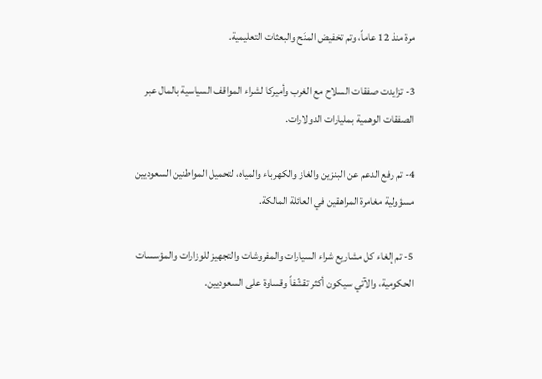مرة منذ 12 عاماً، وتم تخفيض المنَح والبعثات التعليمية.

3- تزايدت صفقات السلاح مع الغرب وأميركا لشراء المواقف السياسية بالمال عبر الصفقات الوهمية بمليارات الدولارات.

4- تم رفع الدعم عن البنزين والغاز والكهرباء والمياه، لتحميل المواطنين السعوديين مسؤولية مغامرة المراهقين في العائلة المالكة.

5- تم إلغاء كل مشاريع شراء السيارات والمفروشات والتجهيز للوزارات والمؤسسات الحكومية، والآتي سيكون أكثر تقشّفاً وقساوة على السعوديين.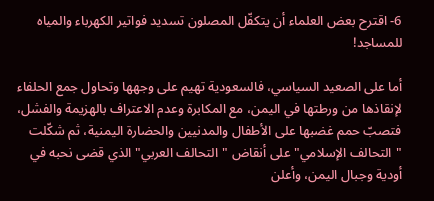6- اقترح بعض العلماء أن يتكفّل المصلون تسديد فواتير الكهرباء والمياه للمساجد!

أما على الصعيد السياسي، فالسعودية تهيم على وجهها وتحاول جمع الحلفاء لإنقاذها من ورطتها في اليمن، مع المكابرة وعدم الاعتراف بالهزيمة والفشل، فتصبّ حمم غضبها على الأطفال والمدنيين والحضارة اليمنية، ثم شكّلت "التحالف الإسلامي" على أنقاض "التحالف العربي" الذي قضى نحبه في أودية وجبال اليمن، وأعلن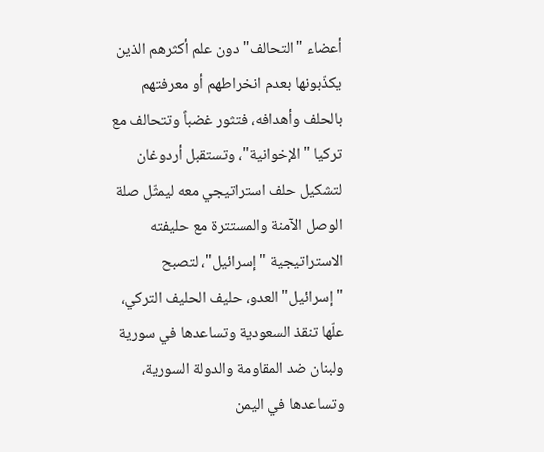أعضاء "التحالف" دون علم أكثرهم الذين يكذّبونها بعدم انخراطهم أو معرفتهم بالحلف وأهدافه، فتثور غضباً وتتحالف مع تركيا "الإخوانية"، وتستقبل أردوغان لتشكيل حلف استراتيجي معه ليمثّل صلة الوصل الآمنة والمستترة مع حليفته الاستراتيجية "إسرائيل"، لتصبح "إسرائيل" العدو، حليف الحليف التركي، علّها تنقذ السعودية وتساعدها في سورية ولبنان ضد المقاومة والدولة السورية، وتساعدها في اليمن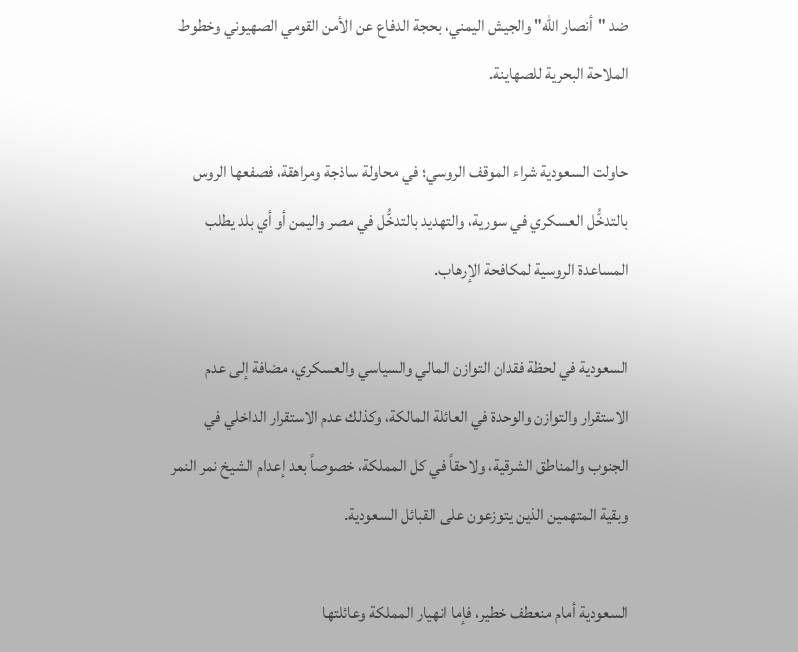ضد "أنصار الله" والجيش اليمني، بحجة الدفاع عن الأمن القومي الصهيوني وخطوط الملاحة البحرية للصهاينة.

حاولت السعودية شراء الموقف الروسي؛ في محاولة ساذجة ومراهقة، فصفعها الروس بالتدخُّل العسكري في سورية، والتهديد بالتدخُّل في مصر واليمن أو أي بلد يطلب المساعدة الروسية لمكافحة الإرهاب.

السعودية في لحظة فقدان التوازن المالي والسياسي والعسكري، مضافة إلى عدم الاستقرار والتوازن والوحدة في العائلة المالكة، وكذلك عدم الاستقرار الداخلي في الجنوب والمناطق الشرقية، ولاحقاً في كل المملكة، خصوصاً بعد إعدام الشيخ نمر النمر وبقية المتهمين الذين يتوزعون على القبائل السعودية.

السعودية أمام منعطف خطير، فإما انهيار المملكة وعائلتها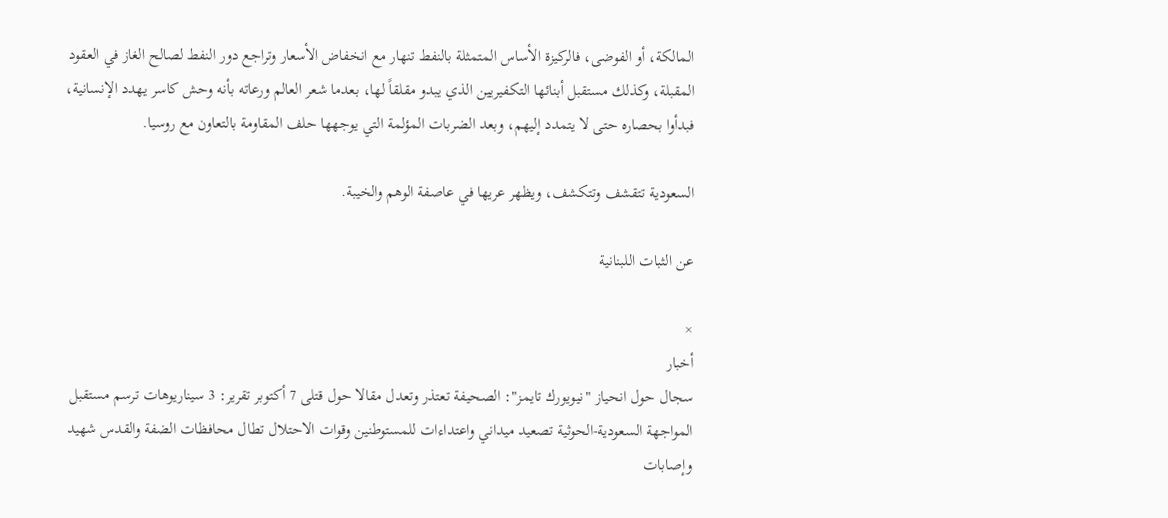المالكة، أو الفوضى، فالركيزة الأساس المتمثلة بالنفط تنهار مع انخفاض الأسعار وتراجع دور النفط لصالح الغاز في العقود المقبلة، وكذلك مستقبل أبنائها التكفيريين الذي يبدو مقلقاً لها، بعدما شعر العالم ورعاته بأنه وحش كاسر يهدد الإنسانية، فبدأوا بحصاره حتى لا يتمدد إليهم، وبعد الضربات المؤلمة التي يوجهها حلف المقاومة بالتعاون مع روسيا.

السعودية تتقشف وتتكشف، ويظهر عريها في عاصفة الوهم والخيبة.

عن الثبات اللبنانية

×
أخبار
سجال حول انحياز "نيويورك تايمز": الصحيفة تعتذر وتعدل مقالا حول قتلى 7 أكتوبر تقرير: 3 سيناريوهات ترسم مستقبل المواجهة السعودية-الحوثية تصعيد ميداني واعتداءات للمستوطنين وقوات الاحتلال تطال محافظات الضفة والقدس شهيد وإصابات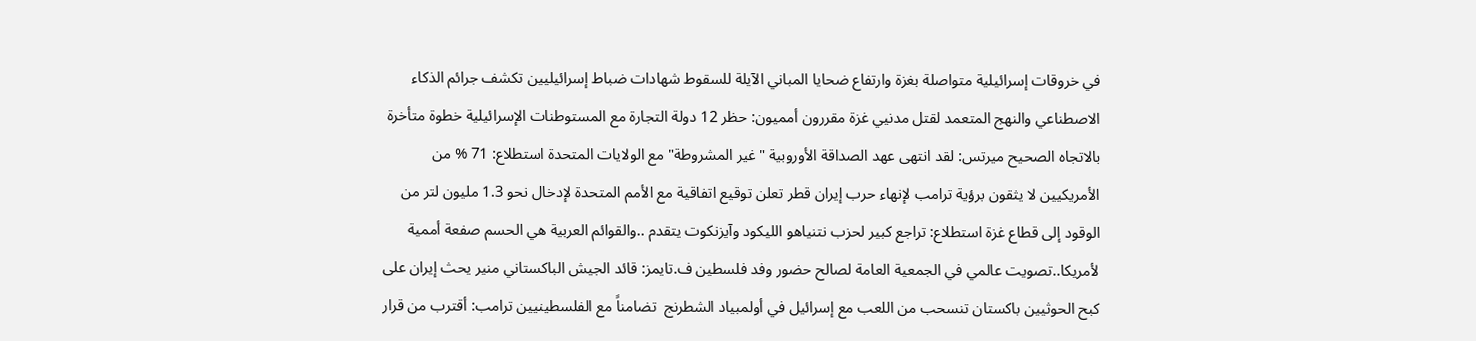في خروقات إسرائيلية متواصلة بغزة وارتفاع ضحايا المباني الآيلة للسقوط شهادات ضباط إسرائيليين تكشف جرائم الذكاء الاصطناعي والنهج المتعمد لقتل مدنيي غزة مقررون أمميون: حظر 12 دولة التجارة مع المستوطنات الإسرائيلية خطوة متأخرة بالاتجاه الصحيح ميرتس: لقد انتهى عهد الصداقة الأوروبية "غير المشروطة" مع الولايات المتحدة استطلاع: 71 % من الأمريكيين لا يثقون برؤية ترامب لإنهاء حرب إيران قطر تعلن توقيع اتفاقية مع الأمم المتحدة لإدخال نحو 1.3 مليون لتر من الوقود إلى قطاع غزة استطلاع: تراجع كبير لحزب نتنياهو الليكود وآيزنكوت يتقدم ..والقوائم العربية هي الحسم صفعة أممية لأمريكا..تصويت عالمي في الجمعية العامة لصالح حضور وفد فلسطين ف.تايمز: قائد الجيش الباكستاني منير يحث إيران على كبح الحوثيين باكستان تنسحب من اللعب مع إسرائيل في أولمبياد الشطرنج  تضامناً مع الفلسطينيين ترامب: أقترب من قرار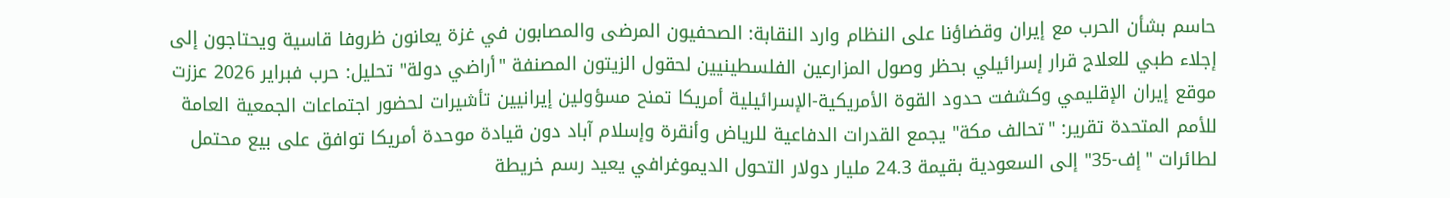حاسم بشأن الحرب مع إيران وقضاؤنا على النظام وارد النقابة: الصحفيون المرضى والمصابون في غزة يعانون ظروفا قاسية ويحتاجون إلى إجلاء طبي للعلاج قرار إسرائيلي بحظر وصول المزارعين الفلسطينيين لحقول الزيتون المصنفة "أراضي دولة" تحليل: حرب فبراير 2026 عززت موقع إيران الإقليمي وكشفت حدود القوة الأمريكية-الإسرائيلية أمريكا تمنح مسؤولين إيرانيين تأشيرات لحضور اجتماعات الجمعية العامة للأمم المتحدة تقرير: "تحالف مكة" يجمع القدرات الدفاعية للرياض وأنقرة وإسلام آباد دون قيادة موحدة أمريكا توافق على بيع محتمل لطائرات "إف-35" إلى السعودية بقيمة 24.3 مليار دولار التحول الديموغرافي يعيد رسم خريطة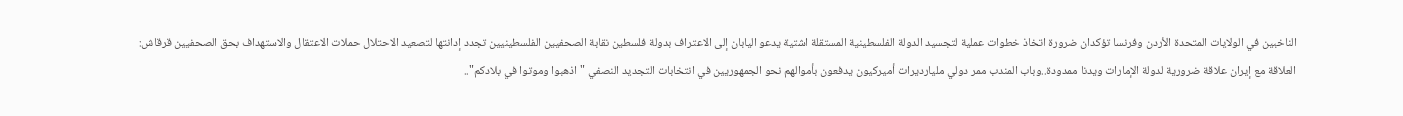الناخبين في الولايات المتحدة الأردن وفرنسا تؤكدان ضرورة اتخاذ خطوات عملية لتجسيد الدولة الفلسطينية المستقلة اشتية يدعو اليابان إلى الاعتراف بدولة فلسطين نقابة الصحفيين الفلسطينيين تجدد إدانتها لتصعيد الاحتلال حملات الاعتقال والاستهداف بحق الصحفيين قرقاش: العلاقة مع إيران علاقة ضرورية لدولة الإمارات ويدنا ممدودة..وباب المندب ممر دولي مليارديرات أميركيون يدفعون بأموالهم نحو الجمهوريين في انتخابات التجديد النصفي "اذهبوا وموتوا في بلادكم"..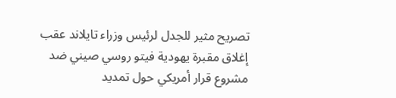تصريح مثير للجدل لرئيس وزراء تايلاند عقب إغلاق مقبرة يهودية فيتو روسي صيني ضد مشروع قرار أمريكي حول تمديد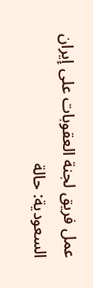عمل فريق لجنة العقوبات على إيران السعودية: حالة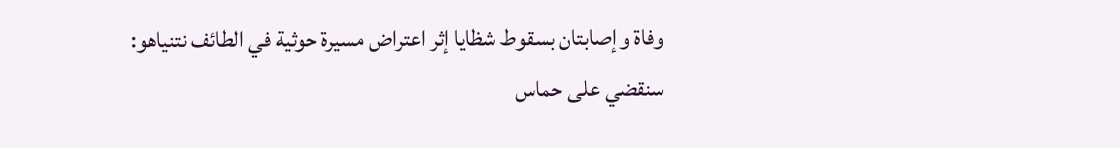وفاة وإصابتان بسقوط شظايا إثر اعتراض مسيرة حوثية في الطائف نتنياهو: سنقضي على حماس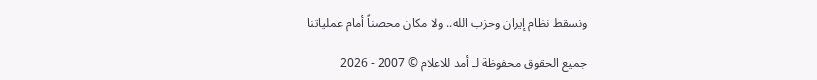ونسقط نظام إيران وحزب الله.. ولا مكان محصناً أمام عملياتنا

جميع الحقوق محفوظة لـ أمد للاعلام © 2007 - 2026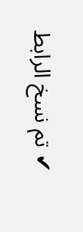✔ تم نسخ الرابط